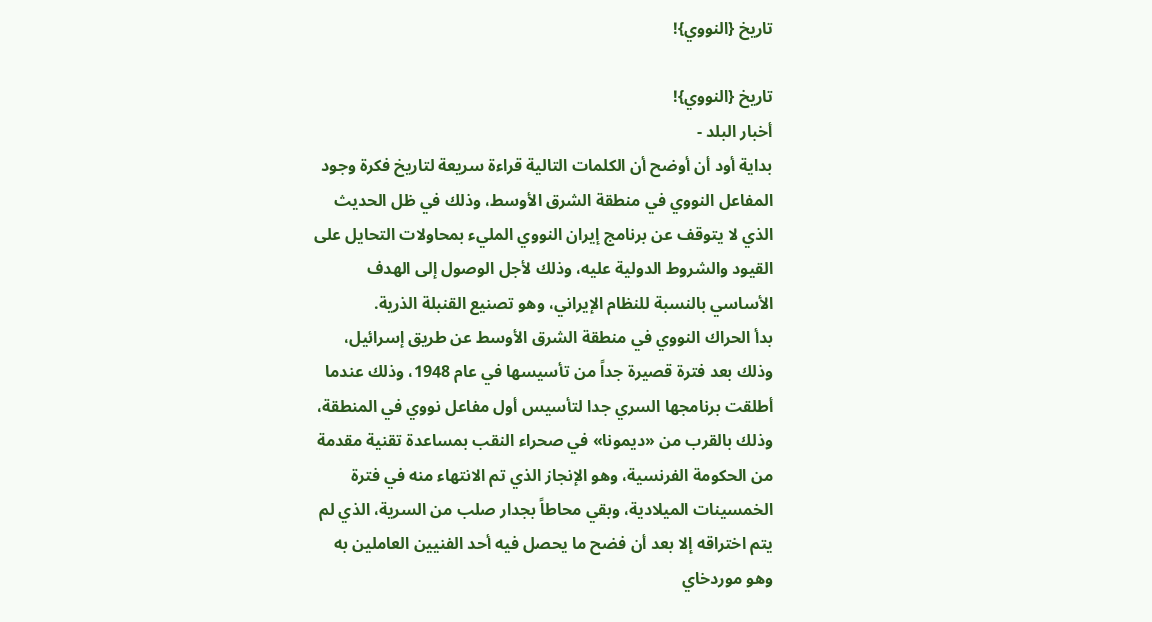تاريخ {النووي}!

تاريخ {النووي}!
أخبار البلد -
بداية أود أن أوضح أن الكلمات التالية قراءة سريعة لتاريخ فكرة وجود المفاعل النووي في منطقة الشرق الأوسط، وذلك في ظل الحديث الذي لا يتوقف عن برنامج إيران النووي المليء بمحاولات التحايل على القيود والشروط الدولية عليه، وذلك لأجل الوصول إلى الهدف الأساسي بالنسبة للنظام الإيراني، وهو تصنيع القنبلة الذرية.
بدأ الحراك النووي في منطقة الشرق الأوسط عن طريق إسرائيل، وذلك بعد فترة قصيرة جداً من تأسيسها في عام 1948، وذلك عندما أطلقت برنامجها السري جدا لتأسيس أول مفاعل نووي في المنطقة، وذلك بالقرب من «ديمونا» في صحراء النقب بمساعدة تقنية مقدمة من الحكومة الفرنسية، وهو الإنجاز الذي تم الانتهاء منه في فترة الخمسينات الميلادية، وبقي محاطاً بجدار صلب من السرية، الذي لم يتم اختراقه إلا بعد أن فضح ما يحصل فيه أحد الفنيين العاملين به وهو موردخاي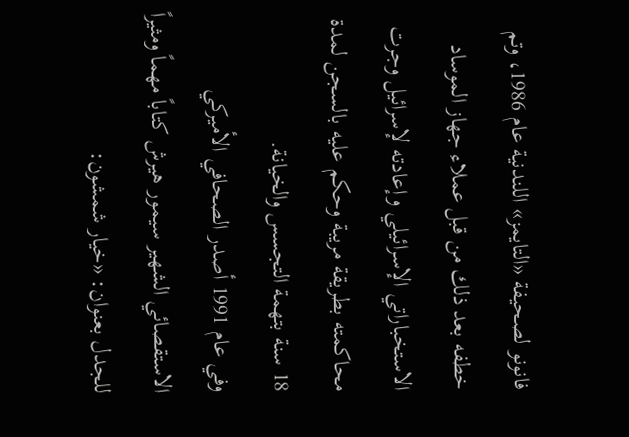فانونو لصحيفة «التايمز» اللندنية عام 1986، وتم خطفه بعد ذلك من قبل عملاء جهاز الموساد الاستخباراتي الإسرائيلي وإعادته لإسرائيل وجرت محاكمته بطريقة مريبة وحكم عليه بالسجن لمدة 18 سنة بتهمة التجسس والخيانة.
وفي عام 1991 أصدر الصحافي الأميركي الاستقصائي الشهير سيمور هيرش كتاباً مهماً ومثيراً للجدل بعنوان: «خيار شمشون: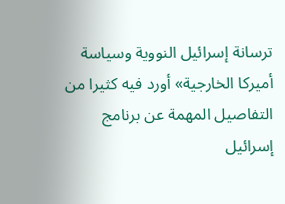ترسانة إسرائيل النووية وسياسة أميركا الخارجية» أورد فيه كثيرا من التفاصيل المهمة عن برنامج إسرائيل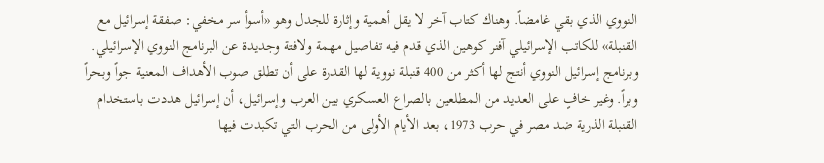النووي الذي بقي غامضاً. وهناك كتاب آخر لا يقل أهمية وإثارة للجدل وهو «أسوأ سر مخفي: صفقة إسرائيل مع القنبلة» للكاتب الإسرائيلي آفنر كوهين الذي قدم فيه تفاصيل مهمة ولافتة وجديدة عن البرنامج النووي الإسرائيلي.
وبرنامج إسرائيل النووي أنتج لها أكثر من 400 قنبلة نووية لها القدرة على أن تطلق صوب الأهداف المعنية جواً وبحراً وبراً. وغير خافٍ على العديد من المطلعين بالصراع العسكري بين العرب وإسرائيل، أن إسرائيل هددت باستخدام القنبلة الذرية ضد مصر في حرب 1973، بعد الأيام الأولى من الحرب التي تكبدت فيها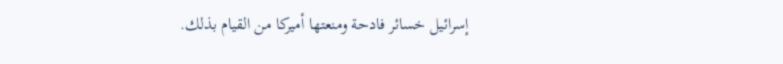إسرائيل خسائر فادحة ومنعتها أميركا من القيام بذلك.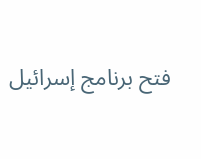فتح برنامج إسرائيل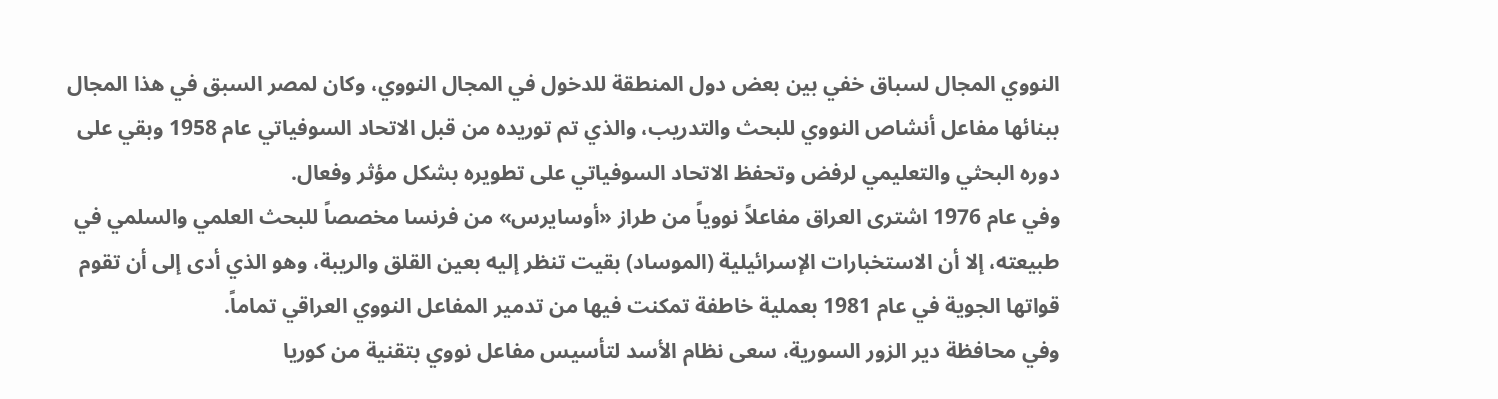النووي المجال لسباق خفي بين بعض دول المنطقة للدخول في المجال النووي، وكان لمصر السبق في هذا المجال ببنائها مفاعل أنشاص النووي للبحث والتدريب، والذي تم توريده من قبل الاتحاد السوفياتي عام 1958 وبقي على دوره البحثي والتعليمي لرفض وتحفظ الاتحاد السوفياتي على تطويره بشكل مؤثر وفعال.
وفي عام 1976 اشترى العراق مفاعلاً نووياً من طراز «أوسايرس» من فرنسا مخصصاً للبحث العلمي والسلمي في طبيعته، إلا أن الاستخبارات الإسرائيلية (الموساد) بقيت تنظر إليه بعين القلق والريبة، وهو الذي أدى إلى أن تقوم قواتها الجوية في عام 1981 بعملية خاطفة تمكنت فيها من تدمير المفاعل النووي العراقي تماماً.
وفي محافظة دير الزور السورية، سعى نظام الأسد لتأسيس مفاعل نووي بتقنية من كوريا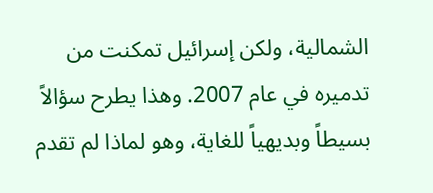الشمالية، ولكن إسرائيل تمكنت من تدميره في عام 2007. وهذا يطرح سؤالاً بسيطاً وبديهياً للغاية، وهو لماذا لم تقدم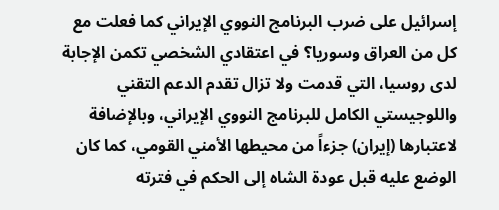إسرائيل على ضرب البرنامج النووي الإيراني كما فعلت مع كل من العراق وسوريا؟ في اعتقادي الشخصي تكمن الإجابة لدى روسيا، التي قدمت ولا تزال تقدم الدعم التقني واللوجيستي الكامل للبرنامج النووي الإيراني، وبالإضافة لاعتبارها (إيران) جزءاً من محيطها الأمني القومي، كما كان الوضع عليه قبل عودة الشاه إلى الحكم في فترته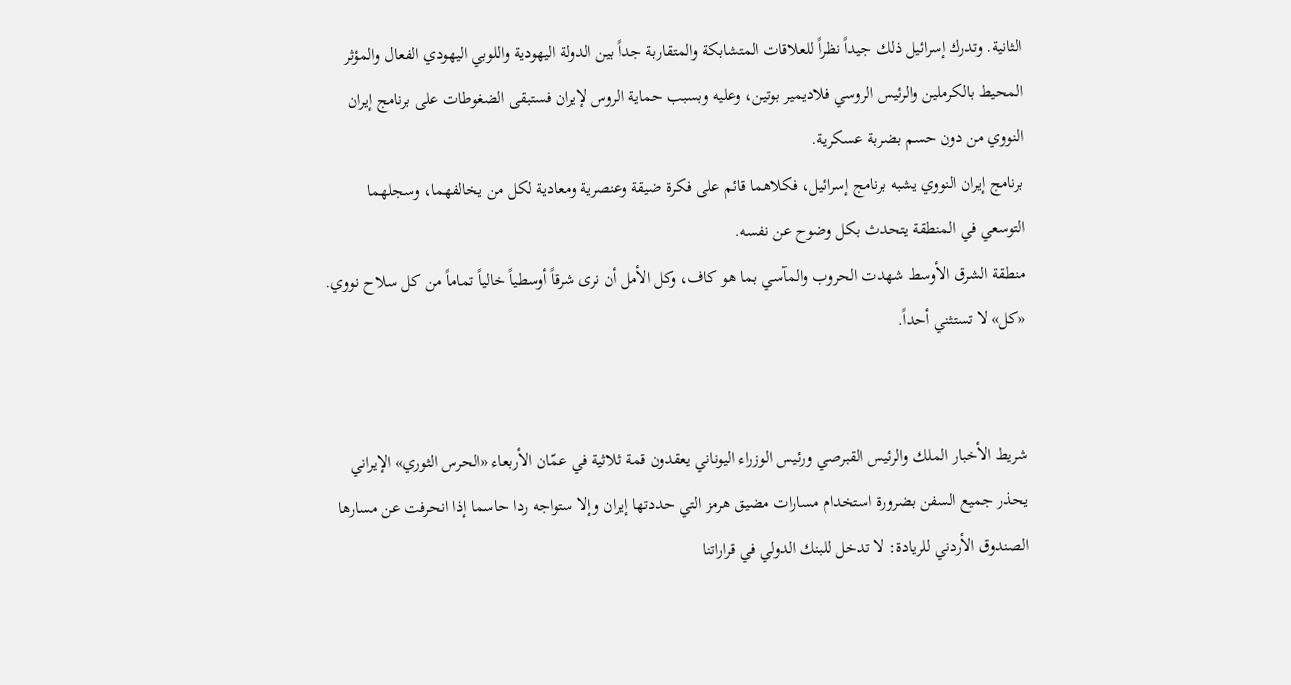الثانية. وتدرك إسرائيل ذلك جيداً نظراً للعلاقات المتشابكة والمتقاربة جداً بين الدولة اليهودية واللوبي اليهودي الفعال والمؤثر المحيط بالكرملين والرئيس الروسي فلاديمير بوتين، وعليه وبسبب حماية الروس لإيران فستبقى الضغوطات على برنامج إيران النووي من دون حسم بضربة عسكرية.
برنامج إيران النووي يشبه برنامج إسرائيل، فكلاهما قائم على فكرة ضيقة وعنصرية ومعادية لكل من يخالفهما، وسجلهما التوسعي في المنطقة يتحدث بكل وضوح عن نفسه.
منطقة الشرق الأوسط شهدت الحروب والمآسي بما هو كاف، وكل الأمل أن نرى شرقاً أوسطياً خالياً تماماً من كل سلاح نووي. «كل» لا تستثني أحداً.


شريط الأخبار الملك والرئيس القبرصي ورئيس الوزراء اليوناني يعقدون قمة ثلاثية في عمّان الأربعاء «الحرس الثوري» الإيراني يحذر جميع السفن بضرورة استخدام مسارات مضيق هرمز التي حددتها إيران وإلا ستواجه ردا حاسما إذا انحرفت عن مسارها الصندوق الأردني للريادة: لا تدخل للبنك الدولي في قراراتنا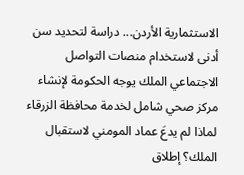الاستثمارية الأردن... دراسة لتحديد سن أدنى لاستخدام منصات التواصل الاجتماعي الملك يوجه الحكومة لإنشاء مركز صحي شامل لخدمة محافظة الزرقاء لماذا لم يدعَ عماد المومني لاستقبال الملك؟ إطلاق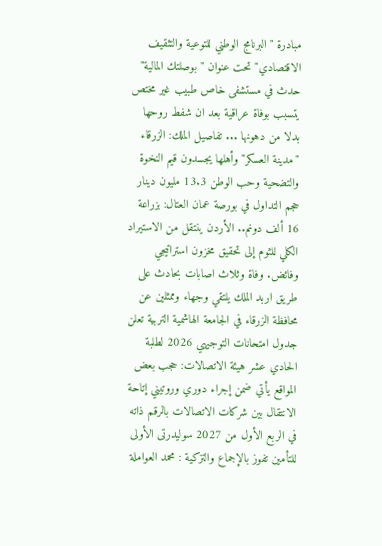مبادرة "البرنامج الوطني للتوعية والتثقيف الاقتصادي" تحت عنوان "بوصلتك المالية" حدث في مستشفى خاص طبيب غير مختص يتسبب بوفاة عراقية بعد ان شفط روحها بدلا من دهونها ... تفاصيل الملك: الزرقاء "مدينة العسكر" وأهلها يجسدون قيم النخوة والتضحية وحب الوطن 13.3 مليون دينار حجم التداول في بورصة عمان العتال: بزراعة 16 ألف دونم.. الأردن ينتقل من الاستيراد الكلي للثوم إلى تحقيق مخزون استراتيجي وفائض. وفاة وثلاث اصابات بحادث على طريق اربد الملك يلتقي وجهاء وممثلين عن محافظة الزرقاء في الجامعة الهاشمية التربية تعلن جدول امتحانات التوجيهي 2026 لطلبة الحادي عشر هيئة الاتصالات: حجب بعض المواقع يأتي ضمن إجراء دوري وروتيني إتاحة الانتقال بين شركات الاتصالات بالرقم ذاته في الربع الأول من 2027 سوليدرتى الأولى للتأمين تفوز بالإجماع والتزكية : محمد العواملة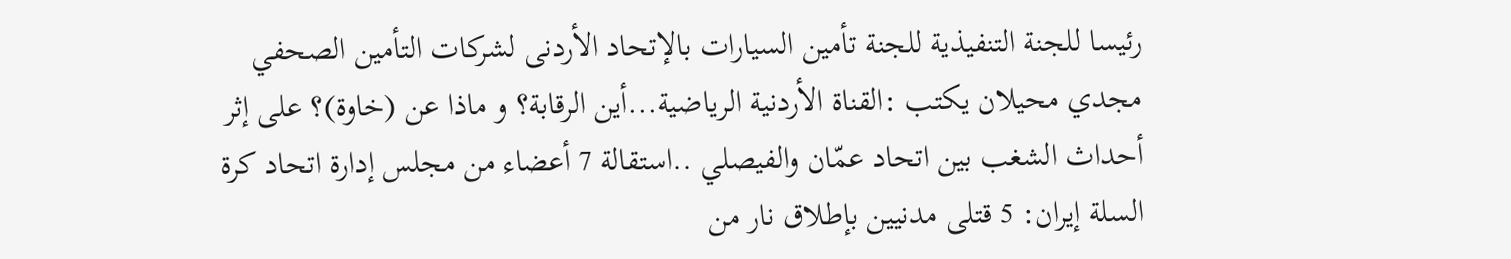رئيسا للجنة التنفيذية للجنة تأمين السيارات بالإتحاد الأردنى لشركات التأمين الصحفي مجدي محيلان يكتب :القناة الأردنية الرياضية...أين الرقابة؟ و ماذا عن (خاوة)؟ على إثر أحداث الشغب بين اتحاد عمّان والفيصلي ..استقالة 7 أعضاء من مجلس إدارة اتحاد كرة السلة إيران: 5 قتلى مدنيين بإطلاق نار من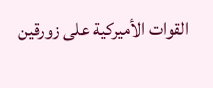القوات الأميركية على زورقين